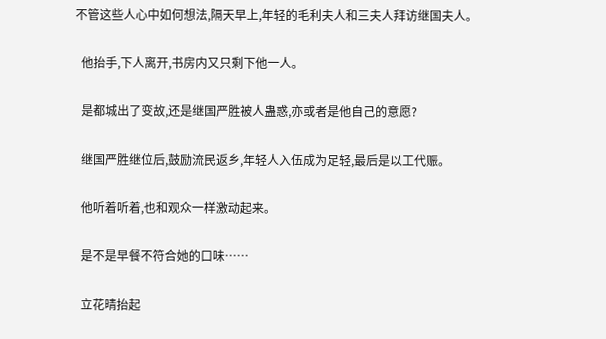不管这些人心中如何想法,隔天早上,年轻的毛利夫人和三夫人拜访继国夫人。

  他抬手,下人离开,书房内又只剩下他一人。

  是都城出了变故,还是继国严胜被人蛊惑,亦或者是他自己的意愿?

  继国严胜继位后,鼓励流民返乡,年轻人入伍成为足轻,最后是以工代赈。

  他听着听着,也和观众一样激动起来。

  是不是早餐不符合她的口味……

  立花晴抬起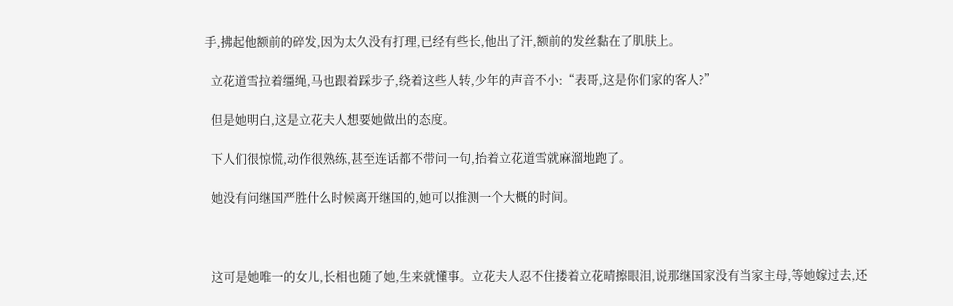手,拂起他额前的碎发,因为太久没有打理,已经有些长,他出了汗,额前的发丝黏在了肌肤上。

  立花道雪拉着缰绳,马也跟着踩步子,绕着这些人转,少年的声音不小:“表哥,这是你们家的客人?”

  但是她明白,这是立花夫人想要她做出的态度。

  下人们很惊慌,动作很熟练,甚至连话都不带问一句,抬着立花道雪就麻溜地跑了。

  她没有问继国严胜什么时候离开继国的,她可以推测一个大概的时间。



  这可是她唯一的女儿,长相也随了她,生来就懂事。立花夫人忍不住搂着立花晴擦眼泪,说那继国家没有当家主母,等她嫁过去,还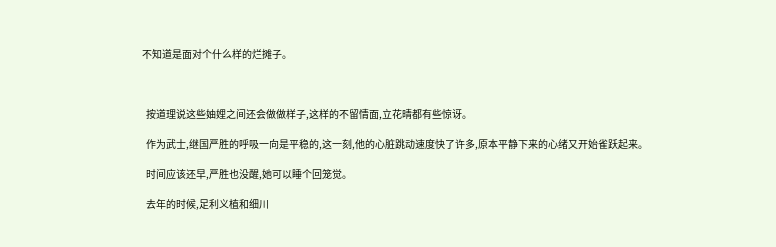不知道是面对个什么样的烂摊子。



  按道理说这些妯娌之间还会做做样子,这样的不留情面,立花晴都有些惊讶。

  作为武士,继国严胜的呼吸一向是平稳的,这一刻,他的心脏跳动速度快了许多,原本平静下来的心绪又开始雀跃起来。

  时间应该还早,严胜也没醒,她可以睡个回笼觉。

  去年的时候,足利义植和细川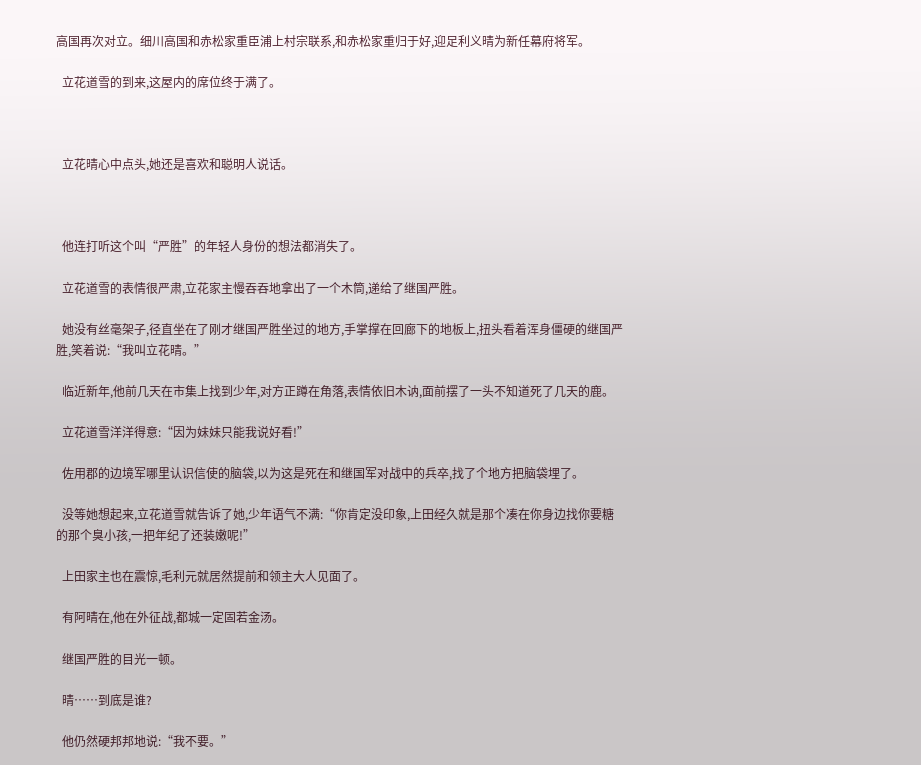高国再次对立。细川高国和赤松家重臣浦上村宗联系,和赤松家重归于好,迎足利义晴为新任幕府将军。

  立花道雪的到来,这屋内的席位终于满了。



  立花晴心中点头,她还是喜欢和聪明人说话。



  他连打听这个叫“严胜”的年轻人身份的想法都消失了。

  立花道雪的表情很严肃,立花家主慢吞吞地拿出了一个木筒,递给了继国严胜。

  她没有丝毫架子,径直坐在了刚才继国严胜坐过的地方,手掌撑在回廊下的地板上,扭头看着浑身僵硬的继国严胜,笑着说:“我叫立花晴。”

  临近新年,他前几天在市集上找到少年,对方正蹲在角落,表情依旧木讷,面前摆了一头不知道死了几天的鹿。

  立花道雪洋洋得意:“因为妹妹只能我说好看!”

  佐用郡的边境军哪里认识信使的脑袋,以为这是死在和继国军对战中的兵卒,找了个地方把脑袋埋了。

  没等她想起来,立花道雪就告诉了她,少年语气不满:“你肯定没印象,上田经久就是那个凑在你身边找你要糖的那个臭小孩,一把年纪了还装嫩呢!”

  上田家主也在震惊,毛利元就居然提前和领主大人见面了。

  有阿晴在,他在外征战,都城一定固若金汤。

  继国严胜的目光一顿。

  晴……到底是谁?

  他仍然硬邦邦地说:“我不要。”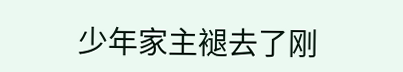少年家主褪去了刚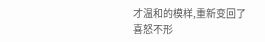才温和的模样,重新变回了喜怒不形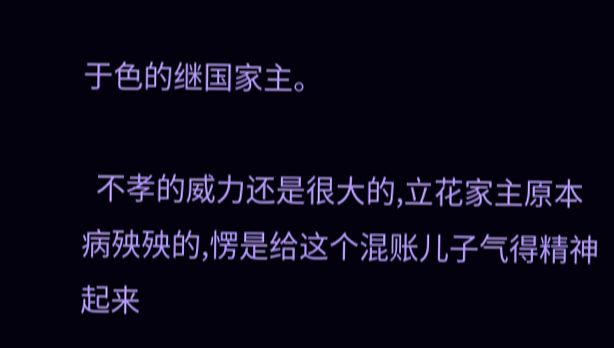于色的继国家主。

  不孝的威力还是很大的,立花家主原本病殃殃的,愣是给这个混账儿子气得精神起来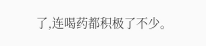了,连喝药都积极了不少。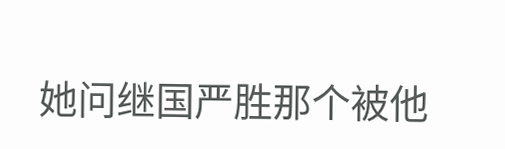她问继国严胜那个被他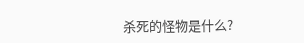杀死的怪物是什么?